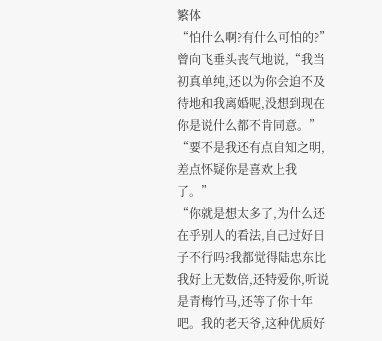繁体
“怕什么啊?有什么可怕的?”曾向飞垂头丧气地说,“我当初真单纯,还以为你会迫不及待地和我离婚呢,没想到现在你是说什么都不肯同意。”
“要不是我还有点自知之明,差点怀疑你是喜欢上我了。”
“你就是想太多了,为什么还在乎别人的看法,自己过好日子不行吗?我都觉得陆忠东比我好上无数倍,还特爱你,听说是青梅竹马,还等了你十年吧。我的老天爷,这种优质好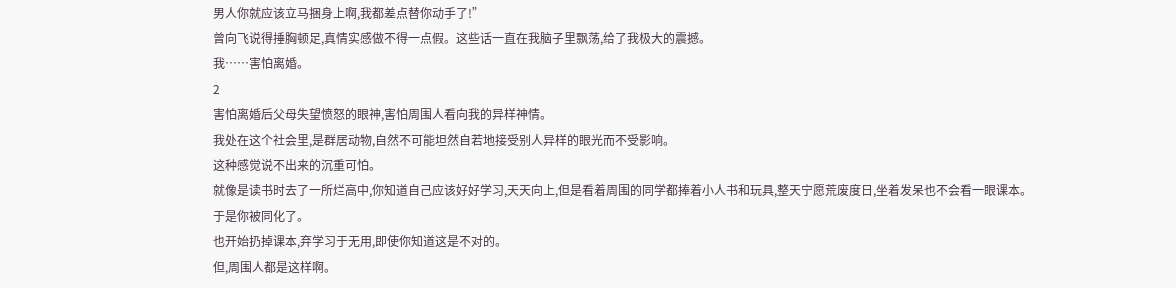男人你就应该立马捆身上啊,我都差点替你动手了!”
曾向飞说得捶胸顿足,真情实感做不得一点假。这些话一直在我脑子里飘荡,给了我极大的震撼。
我……害怕离婚。
2
害怕离婚后父母失望愤怒的眼神,害怕周围人看向我的异样神情。
我处在这个社会里,是群居动物,自然不可能坦然自若地接受别人异样的眼光而不受影响。
这种感觉说不出来的沉重可怕。
就像是读书时去了一所烂高中,你知道自己应该好好学习,天天向上,但是看着周围的同学都捧着小人书和玩具,整天宁愿荒废度日,坐着发呆也不会看一眼课本。
于是你被同化了。
也开始扔掉课本,弃学习于无用,即使你知道这是不对的。
但,周围人都是这样啊。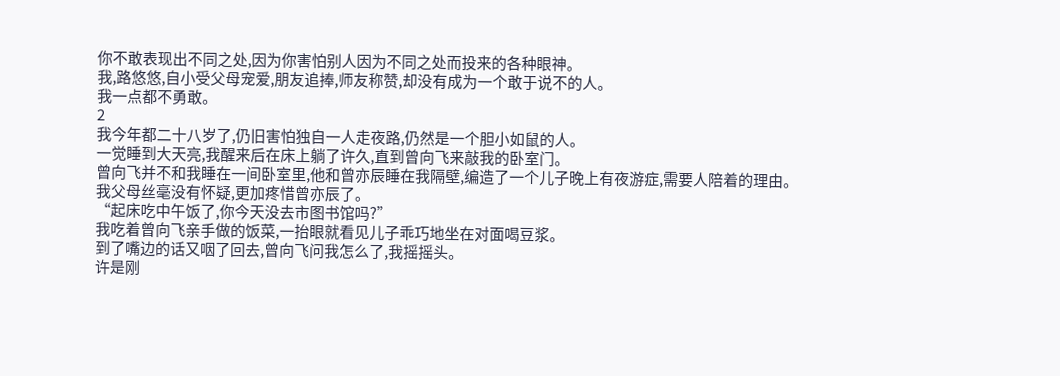你不敢表现出不同之处,因为你害怕别人因为不同之处而投来的各种眼神。
我,路悠悠,自小受父母宠爱,朋友追捧,师友称赞,却没有成为一个敢于说不的人。
我一点都不勇敢。
2
我今年都二十八岁了,仍旧害怕独自一人走夜路,仍然是一个胆小如鼠的人。
一觉睡到大天亮,我醒来后在床上躺了许久,直到曾向飞来敲我的卧室门。
曾向飞并不和我睡在一间卧室里,他和曾亦辰睡在我隔壁,编造了一个儿子晚上有夜游症,需要人陪着的理由。
我父母丝毫没有怀疑,更加疼惜曾亦辰了。
“起床吃中午饭了,你今天没去市图书馆吗?”
我吃着曾向飞亲手做的饭菜,一抬眼就看见儿子乖巧地坐在对面喝豆浆。
到了嘴边的话又咽了回去,曾向飞问我怎么了,我摇摇头。
许是刚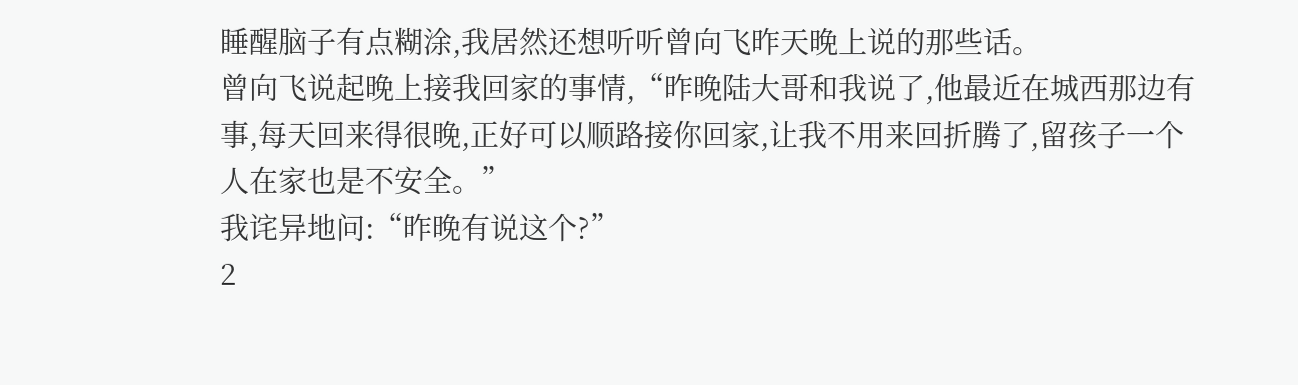睡醒脑子有点糊涂,我居然还想听听曾向飞昨天晚上说的那些话。
曾向飞说起晚上接我回家的事情,“昨晚陆大哥和我说了,他最近在城西那边有事,每天回来得很晚,正好可以顺路接你回家,让我不用来回折腾了,留孩子一个人在家也是不安全。”
我诧异地问:“昨晚有说这个?”
2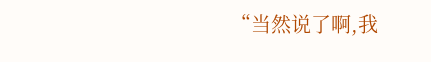“当然说了啊,我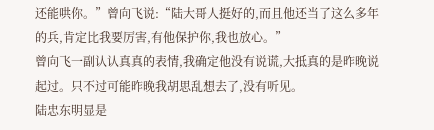还能哄你。”曾向飞说:“陆大哥人挺好的,而且他还当了这么多年的兵,肯定比我要厉害,有他保护你,我也放心。”
曾向飞一副认认真真的表情,我确定他没有说谎,大抵真的是昨晚说起过。只不过可能昨晚我胡思乱想去了,没有听见。
陆忠东明显是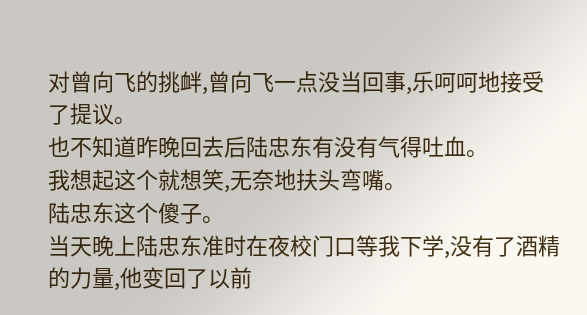对曾向飞的挑衅,曾向飞一点没当回事,乐呵呵地接受了提议。
也不知道昨晚回去后陆忠东有没有气得吐血。
我想起这个就想笑,无奈地扶头弯嘴。
陆忠东这个傻子。
当天晚上陆忠东准时在夜校门口等我下学,没有了酒精的力量,他变回了以前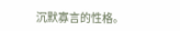沉默寡言的性格。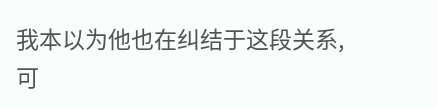我本以为他也在纠结于这段关系,可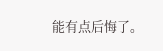能有点后悔了。